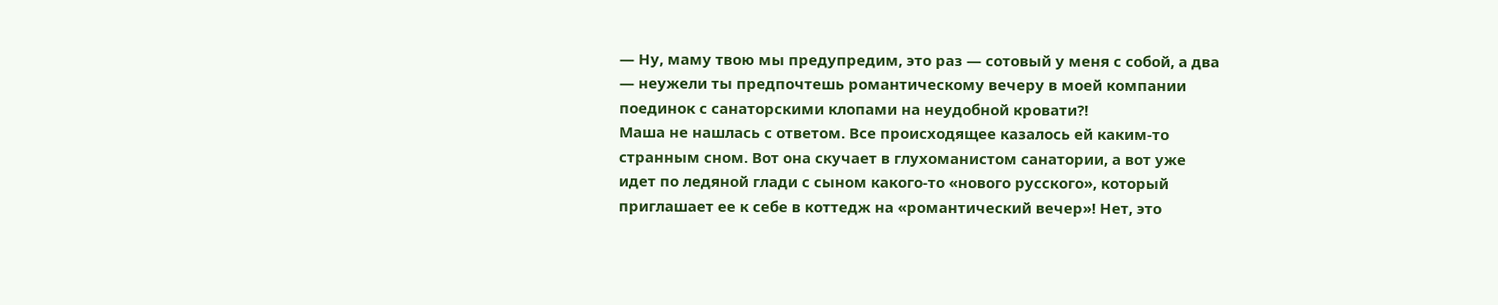— Ну, маму твою мы предупредим, это раз — сотовый у меня с собой, а два — неужели ты предпочтешь романтическому вечеру в моей компании поединок с санаторскими клопами на неудобной кровати?!
Маша не нашлась с ответом. Все происходящее казалось ей каким-то странным сном. Вот она скучает в глухоманистом санатории, а вот уже идет по ледяной глади с сыном какого-то «нового русского», который приглашает ее к себе в коттедж на «романтический вечер»! Нет, это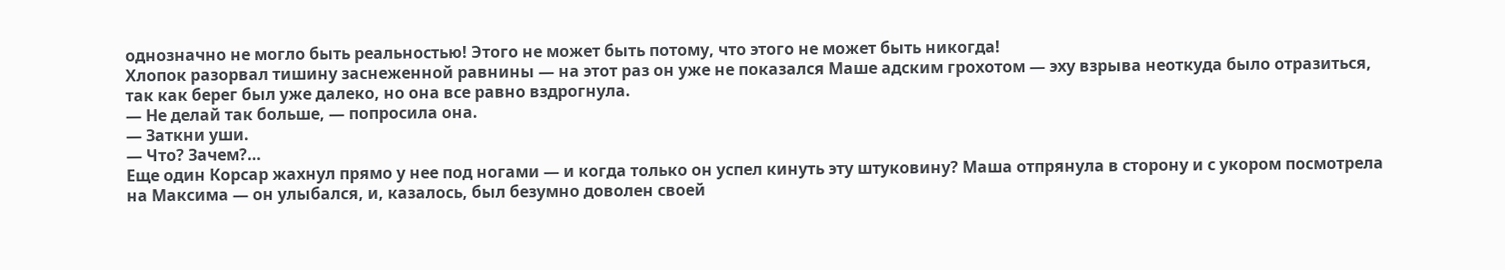однозначно не могло быть реальностью! Этого не может быть потому, что этого не может быть никогда!
Хлопок разорвал тишину заснеженной равнины — на этот раз он уже не показался Маше адским грохотом — эху взрыва неоткуда было отразиться, так как берег был уже далеко, но она все равно вздрогнула.
— Не делай так больше, — попросила она.
— Заткни уши.
— Что? Зачем?…
Еще один Корсар жахнул прямо у нее под ногами — и когда только он успел кинуть эту штуковину? Маша отпрянула в сторону и с укором посмотрела на Максима — он улыбался, и, казалось, был безумно доволен своей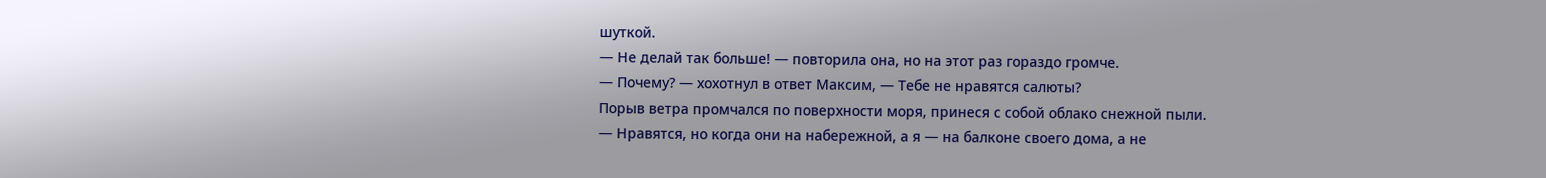шуткой.
— Не делай так больше! — повторила она, но на этот раз гораздо громче.
— Почему? — хохотнул в ответ Максим, — Тебе не нравятся салюты?
Порыв ветра промчался по поверхности моря, принеся с собой облако снежной пыли.
— Нравятся, но когда они на набережной, а я — на балконе своего дома, а не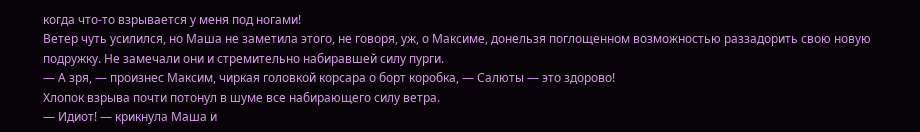когда что-то взрывается у меня под ногами!
Ветер чуть усилился, но Маша не заметила этого, не говоря, уж, о Максиме, донельзя поглощенном возможностью раззадорить свою новую подружку. Не замечали они и стремительно набиравшей силу пурги.
— А зря, — произнес Максим, чиркая головкой корсара о борт коробка, — Салюты — это здорово!
Хлопок взрыва почти потонул в шуме все набирающего силу ветра.
— Идиот! — крикнула Маша и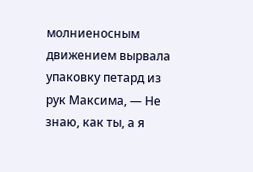молниеносным движением вырвала упаковку петард из рук Максима, — Не знаю, как ты, а я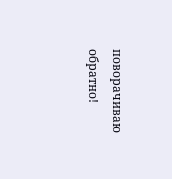поворачиваю обратно!